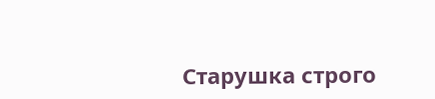Старушка строго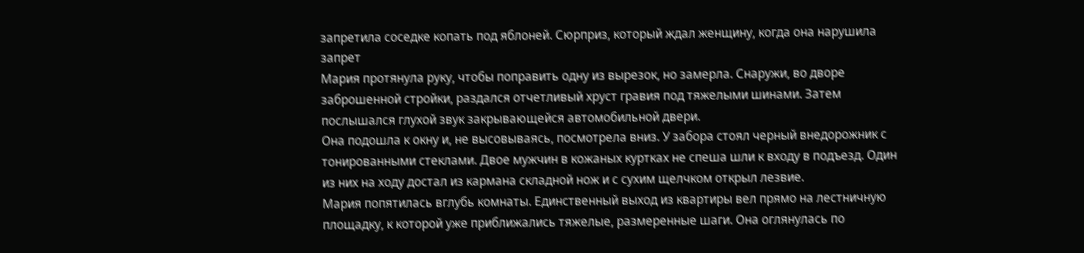запретила соседке копать под яблоней. Сюрприз, который ждал женщину, когда она нарушила запрет
Мария протянула руку, чтобы поправить одну из вырезок, но замерла. Снаружи, во дворе заброшенной стройки, раздался отчетливый хруст гравия под тяжелыми шинами. Затем послышался глухой звук закрывающейся автомобильной двери.
Она подошла к окну и, не высовываясь, посмотрела вниз. У забора стоял черный внедорожник с тонированными стеклами. Двое мужчин в кожаных куртках не спеша шли к входу в подъезд. Один из них на ходу достал из кармана складной нож и с сухим щелчком открыл лезвие.
Мария попятилась вглубь комнаты. Единственный выход из квартиры вел прямо на лестничную площадку, к которой уже приближались тяжелые, размеренные шаги. Она оглянулась по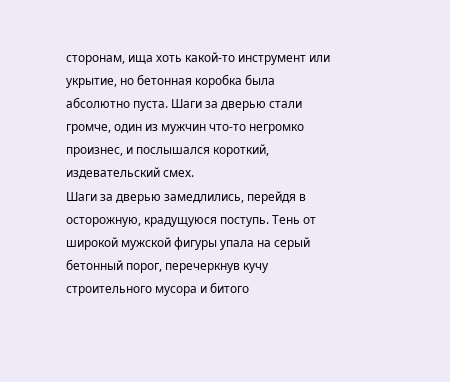сторонам, ища хоть какой-то инструмент или укрытие, но бетонная коробка была абсолютно пуста. Шаги за дверью стали громче, один из мужчин что-то негромко произнес, и послышался короткий, издевательский смех.
Шаги за дверью замедлились, перейдя в осторожную, крадущуюся поступь. Тень от широкой мужской фигуры упала на серый бетонный порог, перечеркнув кучу строительного мусора и битого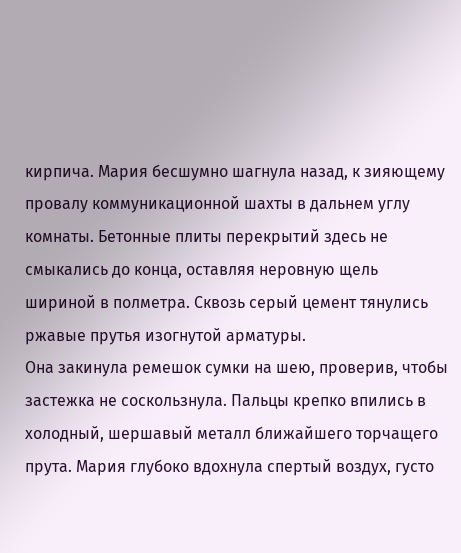кирпича. Мария бесшумно шагнула назад, к зияющему провалу коммуникационной шахты в дальнем углу комнаты. Бетонные плиты перекрытий здесь не смыкались до конца, оставляя неровную щель шириной в полметра. Сквозь серый цемент тянулись ржавые прутья изогнутой арматуры.
Она закинула ремешок сумки на шею, проверив, чтобы застежка не соскользнула. Пальцы крепко впились в холодный, шершавый металл ближайшего торчащего прута. Мария глубоко вдохнула спертый воздух, густо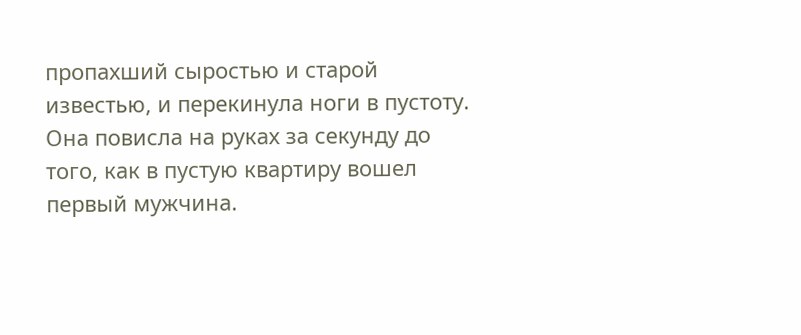пропахший сыростью и старой известью, и перекинула ноги в пустоту. Она повисла на руках за секунду до того, как в пустую квартиру вошел первый мужчина.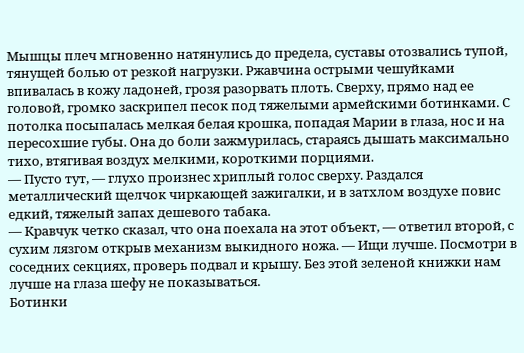Мышцы плеч мгновенно натянулись до предела, суставы отозвались тупой, тянущей болью от резкой нагрузки. Ржавчина острыми чешуйками впивалась в кожу ладоней, грозя разорвать плоть. Сверху, прямо над ее головой, громко заскрипел песок под тяжелыми армейскими ботинками. С потолка посыпалась мелкая белая крошка, попадая Марии в глаза, нос и на пересохшие губы. Она до боли зажмурилась, стараясь дышать максимально тихо, втягивая воздух мелкими, короткими порциями.
— Пусто тут, — глухо произнес хриплый голос сверху. Раздался металлический щелчок чиркающей зажигалки, и в затхлом воздухе повис едкий, тяжелый запах дешевого табака.
— Кравчук четко сказал, что она поехала на этот объект, — ответил второй, с сухим лязгом открыв механизм выкидного ножа. — Ищи лучше. Посмотри в соседних секциях, проверь подвал и крышу. Без этой зеленой книжки нам лучше на глаза шефу не показываться.
Ботинки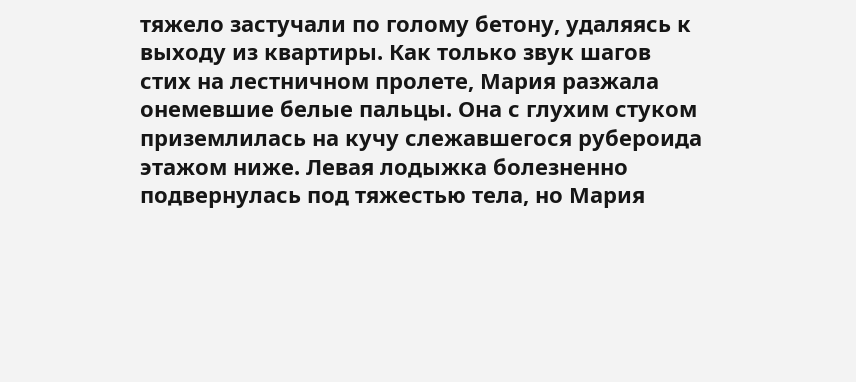тяжело застучали по голому бетону, удаляясь к выходу из квартиры. Как только звук шагов стих на лестничном пролете, Мария разжала онемевшие белые пальцы. Она с глухим стуком приземлилась на кучу слежавшегося рубероида этажом ниже. Левая лодыжка болезненно подвернулась под тяжестью тела, но Мария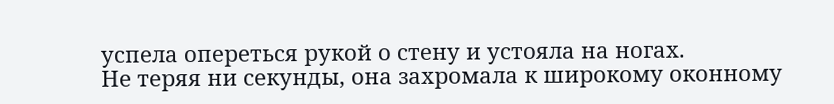успела опереться рукой о стену и устояла на ногах.
Не теряя ни секунды, она захромала к широкому оконному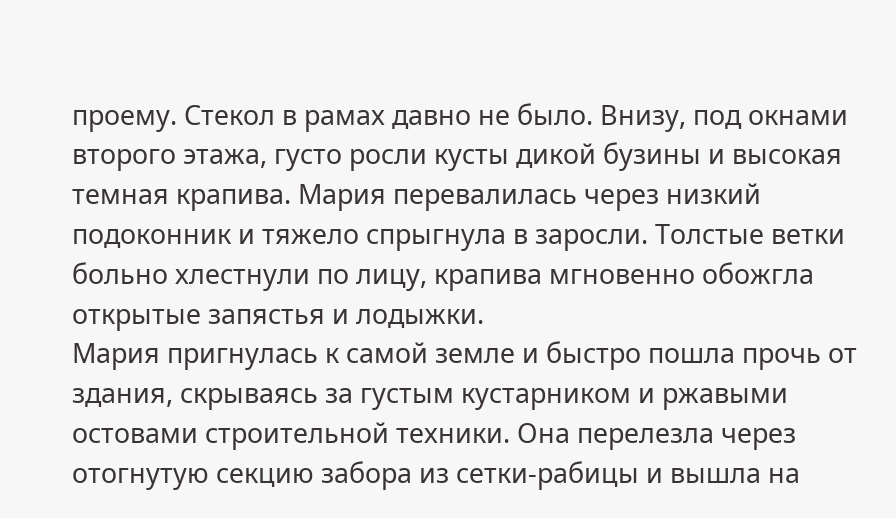проему. Стекол в рамах давно не было. Внизу, под окнами второго этажа, густо росли кусты дикой бузины и высокая темная крапива. Мария перевалилась через низкий подоконник и тяжело спрыгнула в заросли. Толстые ветки больно хлестнули по лицу, крапива мгновенно обожгла открытые запястья и лодыжки.
Мария пригнулась к самой земле и быстро пошла прочь от здания, скрываясь за густым кустарником и ржавыми остовами строительной техники. Она перелезла через отогнутую секцию забора из сетки-рабицы и вышла на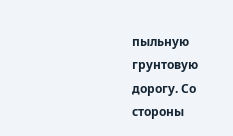пыльную грунтовую дорогу. Со стороны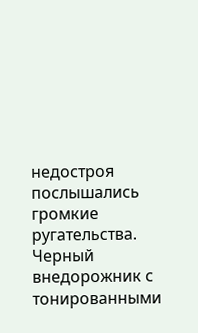недостроя послышались громкие ругательства. Черный внедорожник с тонированными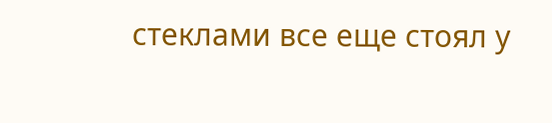стеклами все еще стоял у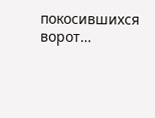покосившихся ворот…